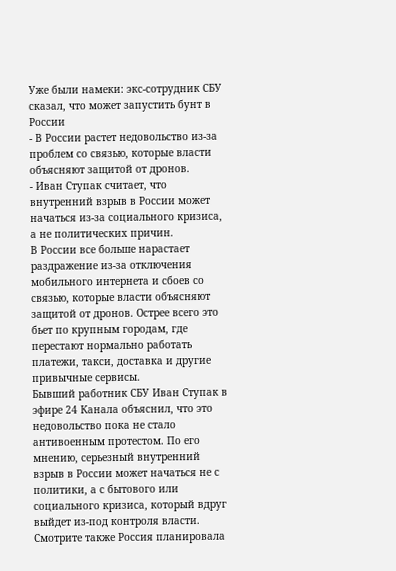Уже были намеки: экс-сотрудник СБУ сказал, что может запустить бунт в России
- В России растет недовольство из-за проблем со связью, которые власти объясняют защитой от дронов.
- Иван Ступак считает, что внутренний взрыв в России может начаться из-за социального кризиса, а не политических причин.
В России все больше нарастает раздражение из-за отключения мобильного интернета и сбоев со связью, которые власти объясняют защитой от дронов. Острее всего это бьет по крупным городам, где перестают нормально работать платежи, такси, доставка и другие привычные сервисы.
Бывший работник СБУ Иван Ступак в эфире 24 Канала объяснил, что это недовольство пока не стало антивоенным протестом. По его мнению, серьезный внутренний взрыв в России может начаться не с политики, а с бытового или социального кризиса, который вдруг выйдет из-под контроля власти.
Смотрите также Россия планировала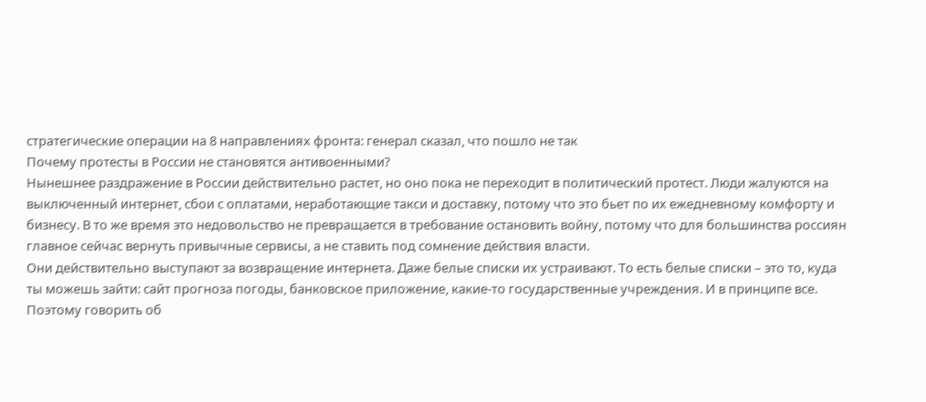стратегические операции на 8 направлениях фронта: генерал сказал, что пошло не так
Почему протесты в России не становятся антивоенными?
Нынешнее раздражение в России действительно растет, но оно пока не переходит в политический протест. Люди жалуются на выключенный интернет, сбои с оплатами, неработающие такси и доставку, потому что это бьет по их ежедневному комфорту и бизнесу. В то же время это недовольство не превращается в требование остановить войну, потому что для большинства россиян главное сейчас вернуть привычные сервисы, а не ставить под сомнение действия власти.
Они действительно выступают за возвращение интернета. Даже белые списки их устраивают. То есть белые списки – это то, куда ты можешь зайти: сайт прогноза погоды, банковское приложение, какие-то государственные учреждения. И в принципе все. Поэтому говорить об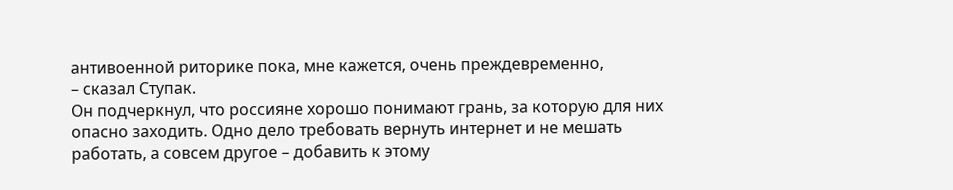антивоенной риторике пока, мне кажется, очень преждевременно,
– сказал Ступак.
Он подчеркнул, что россияне хорошо понимают грань, за которую для них опасно заходить. Одно дело требовать вернуть интернет и не мешать работать, а совсем другое – добавить к этому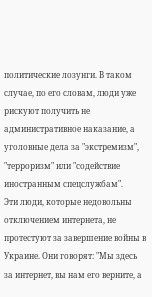политические лозунги. В таком случае, по его словам, люди уже рискуют получить не административное наказание, а уголовные дела за "экстремизм", "терроризм" или "содействие иностранным спецслужбам".
Эти люди, которые недовольны отключением интернета, не протестуют за завершение войны в Украине. Они говорят: "Мы здесь за интернет, вы нам его верните, а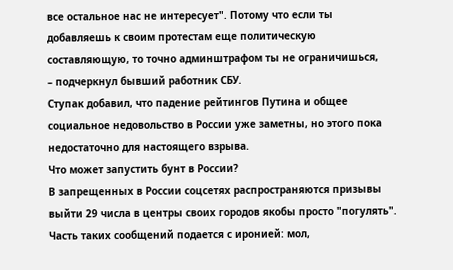все остальное нас не интересует". Потому что если ты добавляешь к своим протестам еще политическую составляющую, то точно админштрафом ты не ограничишься,
– подчеркнул бывший работник СБУ.
Ступак добавил, что падение рейтингов Путина и общее социальное недовольство в России уже заметны, но этого пока недостаточно для настоящего взрыва.
Что может запустить бунт в России?
В запрещенных в России соцсетях распространяются призывы выйти 29 числа в центры своих городов якобы просто "погулять". Часть таких сообщений подается с иронией: мол,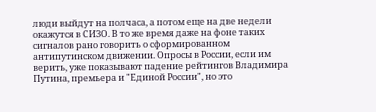люди выйдут на полчаса, а потом еще на две недели окажутся в СИЗО. В то же время даже на фоне таких сигналов рано говорить о сформированном антипутинском движении. Опросы в России, если им верить, уже показывают падение рейтингов Владимира Путина, премьера и "Единой России", но это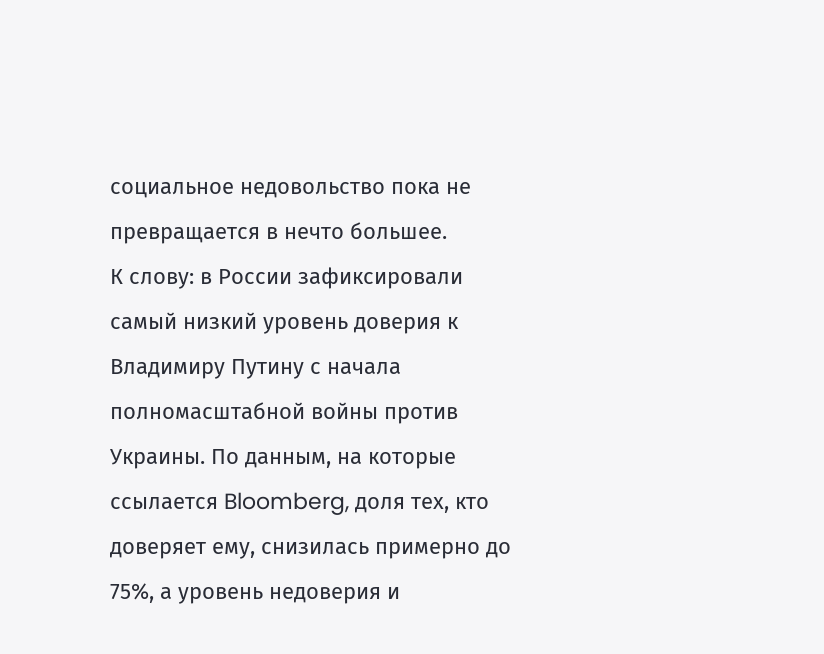социальное недовольство пока не превращается в нечто большее.
К слову: в России зафиксировали самый низкий уровень доверия к Владимиру Путину с начала полномасштабной войны против Украины. По данным, на которые ссылается Bloomberg, доля тех, кто доверяет ему, снизилась примерно до 75%, а уровень недоверия и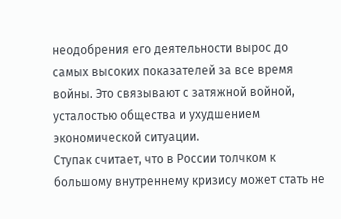неодобрения его деятельности вырос до самых высоких показателей за все время войны. Это связывают с затяжной войной, усталостью общества и ухудшением экономической ситуации.
Ступак считает, что в России толчком к большому внутреннему кризису может стать не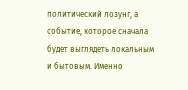политический лозунг, а событие, которое сначала будет выглядеть локальным и бытовым. Именно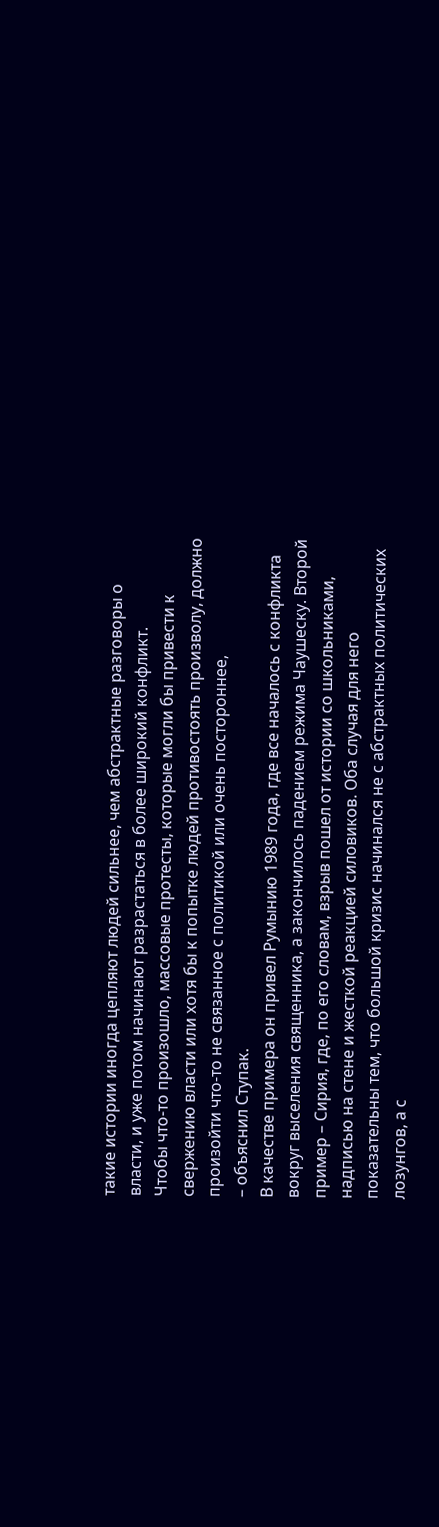такие истории иногда цепляют людей сильнее, чем абстрактные разговоры о власти, и уже потом начинают разрастаться в более широкий конфликт.
Чтобы что-то произошло, массовые протесты, которые могли бы привести к свержению власти или хотя бы к попытке людей противостоять произволу, должно произойти что-то не связанное с политикой или очень постороннее,
– объяснил Ступак.
В качестве примера он привел Румынию 1989 года, где все началось с конфликта вокруг выселения священника, а закончилось падением режима Чаушеску. Второй пример – Сирия, где, по его словам, взрыв пошел от истории со школьниками, надписью на стене и жесткой реакцией силовиков. Оба случая для него показательны тем, что большой кризис начинался не с абстрактных политических лозунгов, а с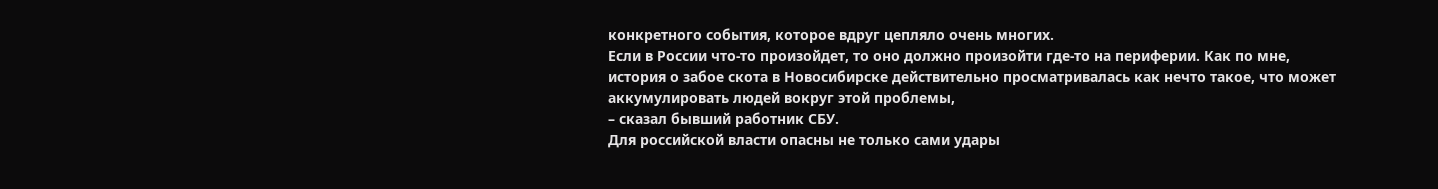конкретного события, которое вдруг цепляло очень многих.
Если в России что-то произойдет, то оно должно произойти где-то на периферии. Как по мне, история о забое скота в Новосибирске действительно просматривалась как нечто такое, что может аккумулировать людей вокруг этой проблемы,
– сказал бывший работник СБУ.
Для российской власти опасны не только сами удары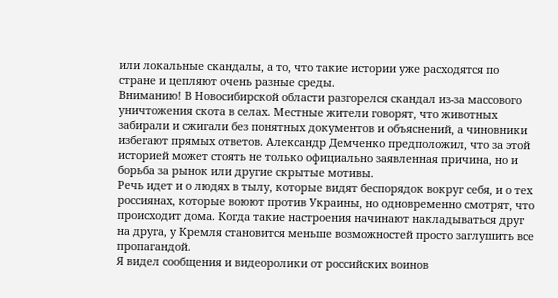или локальные скандалы, а то, что такие истории уже расходятся по стране и цепляют очень разные среды.
Вниманию! В Новосибирской области разгорелся скандал из-за массового уничтожения скота в селах. Местные жители говорят, что животных забирали и сжигали без понятных документов и объяснений, а чиновники избегают прямых ответов. Александр Демченко предположил, что за этой историей может стоять не только официально заявленная причина, но и борьба за рынок или другие скрытые мотивы.
Речь идет и о людях в тылу, которые видят беспорядок вокруг себя, и о тех россиянах, которые воюют против Украины, но одновременно смотрят, что происходит дома. Когда такие настроения начинают накладываться друг на друга, у Кремля становится меньше возможностей просто заглушить все пропагандой.
Я видел сообщения и видеоролики от российских воинов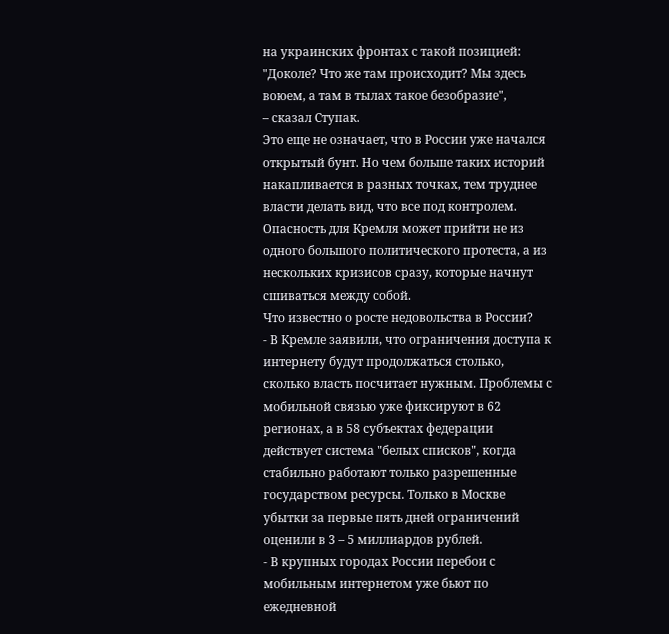на украинских фронтах с такой позицией: "Доколе? Что же там происходит? Мы здесь воюем, а там в тылах такое безобразие",
– сказал Ступак.
Это еще не означает, что в России уже начался открытый бунт. Но чем больше таких историй накапливается в разных точках, тем труднее власти делать вид, что все под контролем. Опасность для Кремля может прийти не из одного большого политического протеста, а из нескольких кризисов сразу, которые начнут сшиваться между собой.
Что известно о росте недовольства в России?
- В Кремле заявили, что ограничения доступа к интернету будут продолжаться столько, сколько власть посчитает нужным. Проблемы с мобильной связью уже фиксируют в 62 регионах, а в 58 субъектах федерации действует система "белых списков", когда стабильно работают только разрешенные государством ресурсы. Только в Москве убытки за первые пять дней ограничений оценили в 3 – 5 миллиардов рублей.
- В крупных городах России перебои с мобильным интернетом уже бьют по ежедневной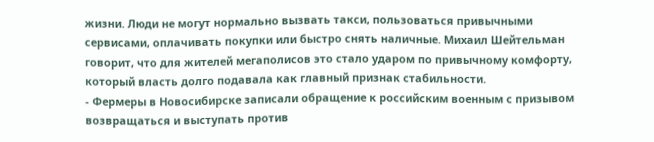жизни. Люди не могут нормально вызвать такси, пользоваться привычными сервисами, оплачивать покупки или быстро снять наличные. Михаил Шейтельман говорит, что для жителей мегаполисов это стало ударом по привычному комфорту, который власть долго подавала как главный признак стабильности.
- Фермеры в Новосибирске записали обращение к российским военным с призывом возвращаться и выступать против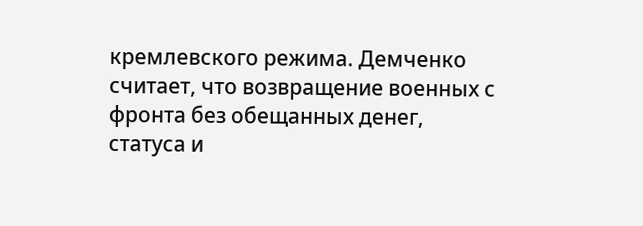кремлевского режима. Демченко считает, что возвращение военных с фронта без обещанных денег, статуса и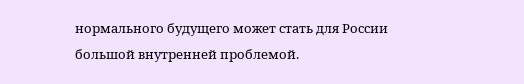нормального будущего может стать для России большой внутренней проблемой.